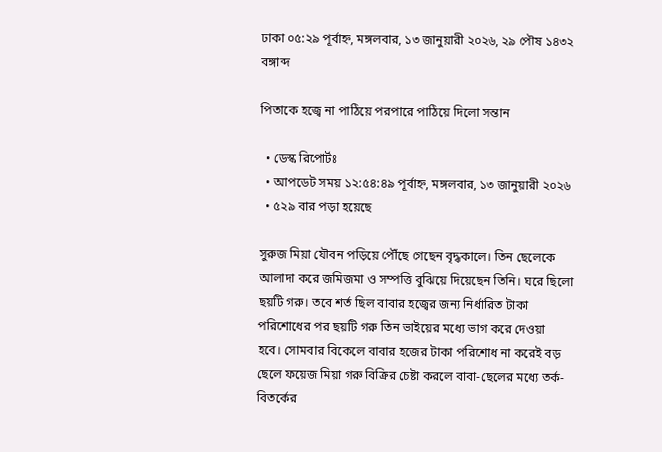ঢাকা ০৫:২৯ পূর্বাহ্ন, মঙ্গলবার, ১৩ জানুয়ারী ২০২৬, ২৯ পৌষ ১৪৩২ বঙ্গাব্দ

পিতাকে হজ্বে না পাঠিয়ে পরপারে পাঠিয়ে দিলো সন্তান

  • ডেস্ক রিপোর্টঃ
  • আপডেট সময় ১২:৫৪:৪৯ পূর্বাহ্ন, মঙ্গলবার, ১৩ জানুয়ারী ২০২৬
  • ৫২৯ বার পড়া হয়েছে

সুরুজ মিয়া যৌবন পড়িয়ে পৌঁছে গেছেন বৃদ্ধকালে। তিন ছেলেকে আলাদা করে জমিজমা ও সম্পত্তি বুঝিয়ে দিয়েছেন তিনি। ঘরে ছিলো ছয়টি গরু। তবে শর্ত ছিল বাবার হজ্বের জন্য নির্ধারিত টাকা পরিশোধের পর ছয়টি গরু তিন ভাইয়ের মধ্যে ভাগ করে দেওয়া হবে। সোমবার বিকেলে বাবার হজের টাকা পরিশোধ না করেই বড় ছেলে ফয়েজ মিয়া গরু বিক্রির চেষ্টা করলে বাবা-ছেলের মধ্যে তর্ক-বিতর্কের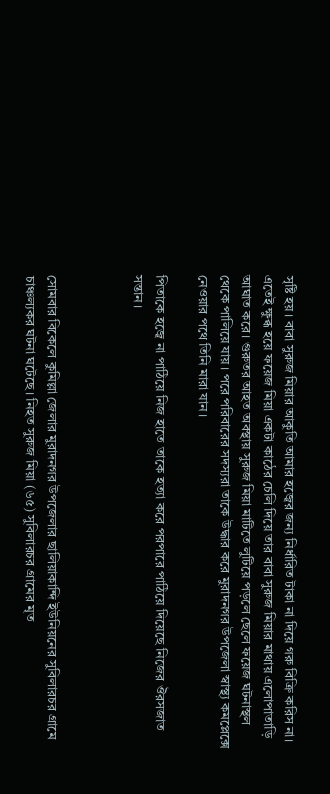সৃষ্টি হয়। বাবা সুরুজ মিয়ার আকুতি আমার হজ্বের জন্য নির্ধারিত টাকা না দিয়ে গরু বিক্রি করিস না। এতেই ক্ষুব্ধ হয়ে ফয়েজ মিয়া একটা কাঠের চেলি দিয়ে তার বাবা সুরুজ মিয়ার মাথায় এলোপাতাড়ি আঘাত করে। গুরুতর আহত অবস্থায় সুরুজ মিয়া মাটিতে লুটিয়ে পড়লে ছেলে ফয়েজ ঘটনাস্থল থেকে পালিয়ে যায়। পরে পরিবারের সদস্যরা তাকে উদ্ধার করে মুরাদনগর উপজেলা স্বাস্থ্য কমপ্লেক্সে নেওয়ার পথে তিনি মারা যান।

পিতাকে হজ্বে না পাঠিয়ে নিজ হাতে তাকে হত্যা করে পরপারে পাঠিয়ে দিয়েছে নিজের ঔরসজাত সন্তান।



সোমবার বিকেলে কুমিল্লা জেলার মুরাদনগর উপজেলার ছালিয়াকান্দি ইউনিয়নের সুবিলারচর গ্রামে চাঞ্চল্যকর ঘটনা ঘটেছে। নিহত সুরুজ মিয়া (৬৫) সুবিলারচর গ্রামের মৃত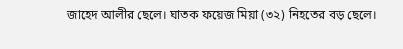জাহেদ আলীর ছেলে। ঘাতক ফয়েজ মিয়া (৩২) নিহতের বড় ছেলে।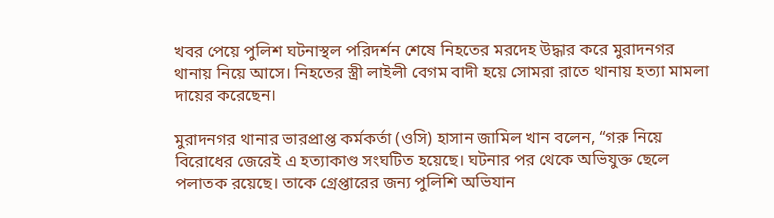খবর পেয়ে পুলিশ ঘটনাস্থল পরিদর্শন শেষে নিহতের মরদেহ উদ্ধার করে মুরাদনগর থানায় নিয়ে আসে। নিহতের স্ত্রী লাইলী বেগম বাদী হয়ে সোমরা রাতে থানায় হত্যা মামলা দায়ের করেছেন।

মুরাদনগর থানার ভারপ্রাপ্ত কর্মকর্তা (ওসি) হাসান জামিল খান বলেন, “গরু নিয়ে বিরোধের জেরেই এ হত্যাকাণ্ড সংঘটিত হয়েছে। ঘটনার পর থেকে অভিযুক্ত ছেলে পলাতক রয়েছে। তাকে গ্রেপ্তারের জন্য পুলিশি অভিযান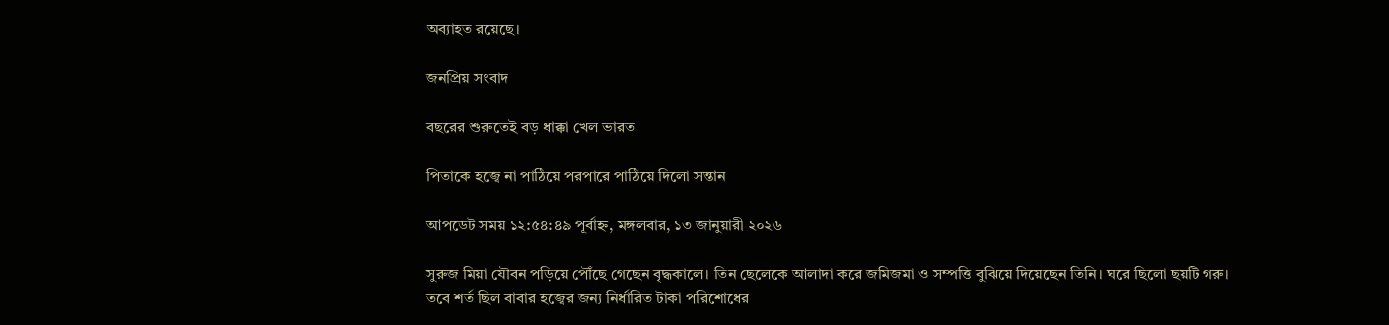অব্যাহত রয়েছে।

জনপ্রিয় সংবাদ

বছরের শুরুতেই বড় ধাক্কা খেল ভারত

পিতাকে হজ্বে না পাঠিয়ে পরপারে পাঠিয়ে দিলো সন্তান

আপডেট সময় ১২:৫৪:৪৯ পূর্বাহ্ন, মঙ্গলবার, ১৩ জানুয়ারী ২০২৬

সুরুজ মিয়া যৌবন পড়িয়ে পৌঁছে গেছেন বৃদ্ধকালে। তিন ছেলেকে আলাদা করে জমিজমা ও সম্পত্তি বুঝিয়ে দিয়েছেন তিনি। ঘরে ছিলো ছয়টি গরু। তবে শর্ত ছিল বাবার হজ্বের জন্য নির্ধারিত টাকা পরিশোধের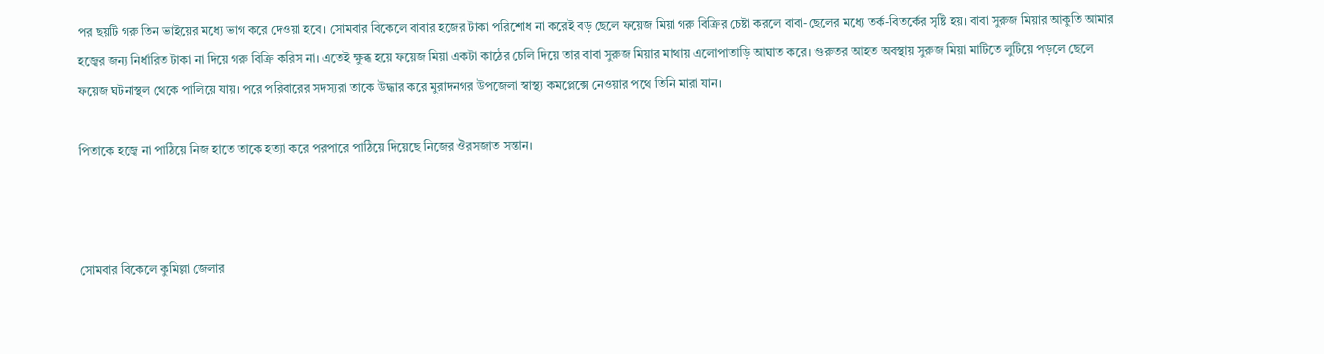পর ছয়টি গরু তিন ভাইয়ের মধ্যে ভাগ করে দেওয়া হবে। সোমবার বিকেলে বাবার হজের টাকা পরিশোধ না করেই বড় ছেলে ফয়েজ মিয়া গরু বিক্রির চেষ্টা করলে বাবা-ছেলের মধ্যে তর্ক-বিতর্কের সৃষ্টি হয়। বাবা সুরুজ মিয়ার আকুতি আমার হজ্বের জন্য নির্ধারিত টাকা না দিয়ে গরু বিক্রি করিস না। এতেই ক্ষুব্ধ হয়ে ফয়েজ মিয়া একটা কাঠের চেলি দিয়ে তার বাবা সুরুজ মিয়ার মাথায় এলোপাতাড়ি আঘাত করে। গুরুতর আহত অবস্থায় সুরুজ মিয়া মাটিতে লুটিয়ে পড়লে ছেলে ফয়েজ ঘটনাস্থল থেকে পালিয়ে যায়। পরে পরিবারের সদস্যরা তাকে উদ্ধার করে মুরাদনগর উপজেলা স্বাস্থ্য কমপ্লেক্সে নেওয়ার পথে তিনি মারা যান।

পিতাকে হজ্বে না পাঠিয়ে নিজ হাতে তাকে হত্যা করে পরপারে পাঠিয়ে দিয়েছে নিজের ঔরসজাত সন্তান।



সোমবার বিকেলে কুমিল্লা জেলার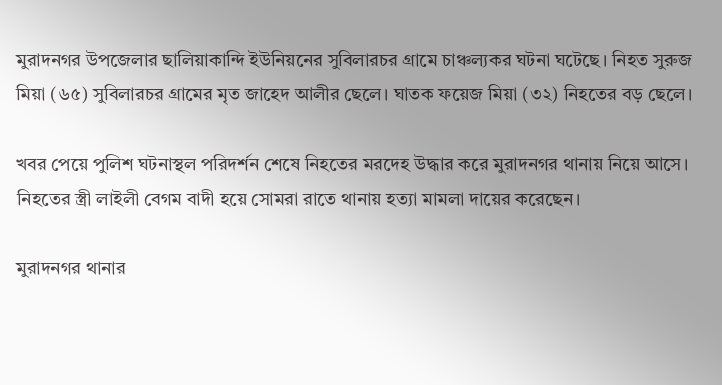মুরাদনগর উপজেলার ছালিয়াকান্দি ইউনিয়নের সুবিলারচর গ্রামে চাঞ্চল্যকর ঘটনা ঘটেছে। নিহত সুরুজ মিয়া (৬৫) সুবিলারচর গ্রামের মৃত জাহেদ আলীর ছেলে। ঘাতক ফয়েজ মিয়া (৩২) নিহতের বড় ছেলে।

খবর পেয়ে পুলিশ ঘটনাস্থল পরিদর্শন শেষে নিহতের মরদেহ উদ্ধার করে মুরাদনগর থানায় নিয়ে আসে। নিহতের স্ত্রী লাইলী বেগম বাদী হয়ে সোমরা রাতে থানায় হত্যা মামলা দায়ের করেছেন।

মুরাদনগর থানার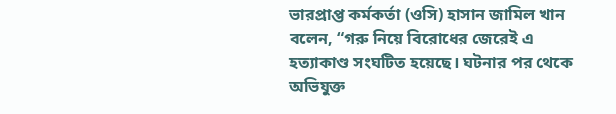ভারপ্রাপ্ত কর্মকর্তা (ওসি) হাসান জামিল খান বলেন, “গরু নিয়ে বিরোধের জেরেই এ হত্যাকাণ্ড সংঘটিত হয়েছে। ঘটনার পর থেকে অভিযুক্ত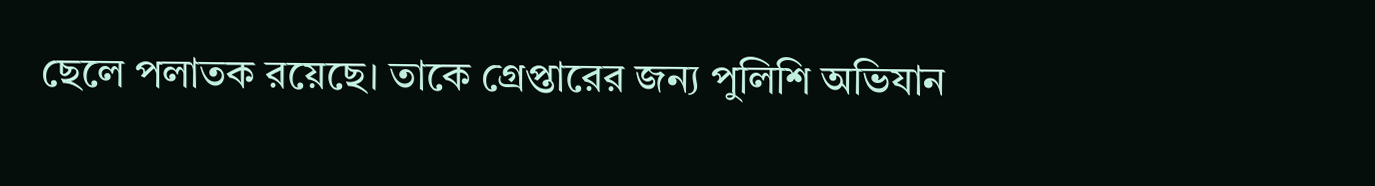ছেলে পলাতক রয়েছে। তাকে গ্রেপ্তারের জন্য পুলিশি অভিযান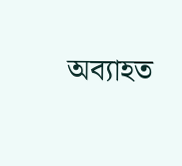অব্যাহত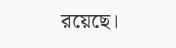রয়েছে।